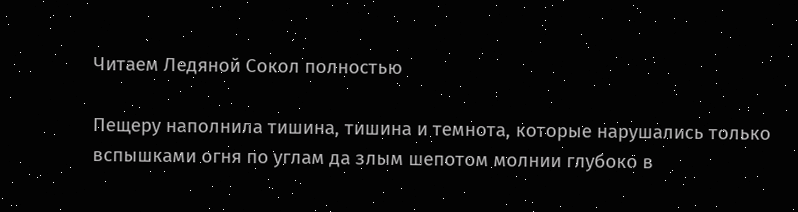Читаем Ледяной Сокол полностью

Пещеру наполнила тишина, тишина и темнота, которые нарушались только вспышками огня по углам да злым шепотом молнии глубоко в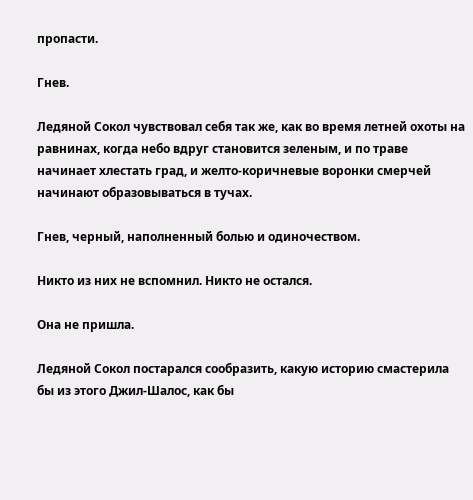пропасти.

Гнев.

Ледяной Сокол чувствовал себя так же, как во время летней охоты на равнинах, когда небо вдруг становится зеленым, и по траве начинает хлестать град, и желто-коричневые воронки смерчей начинают образовываться в тучах.

Гнев, черный, наполненный болью и одиночеством.

Никто из них не вспомнил. Никто не остался.

Она не пришла.

Ледяной Сокол постарался сообразить, какую историю смастерила бы из этого Джил-Шалос, как бы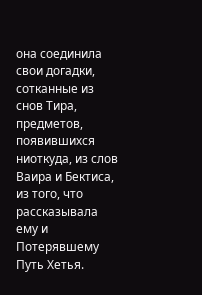она соединила свои догадки, сотканные из снов Тира, предметов, появившихся ниоткуда, из слов Ваира и Бектиса, из того, что рассказывала ему и Потерявшему Путь Хетья.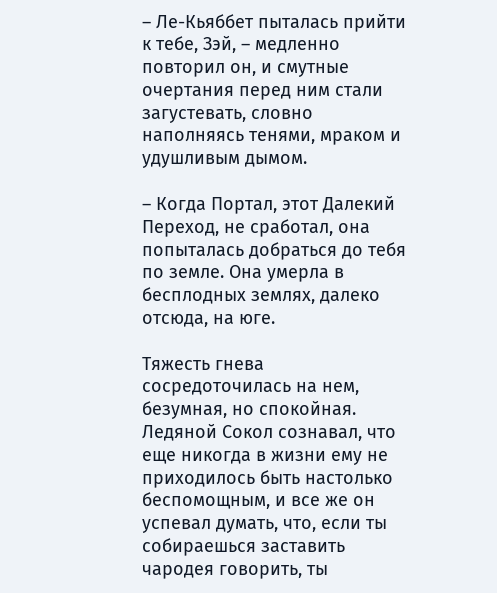– Ле-Кьяббет пыталась прийти к тебе, Зэй, – медленно повторил он, и смутные очертания перед ним стали загустевать, словно наполняясь тенями, мраком и удушливым дымом.

– Когда Портал, этот Далекий Переход, не сработал, она попыталась добраться до тебя по земле. Она умерла в бесплодных землях, далеко отсюда, на юге.

Тяжесть гнева сосредоточилась на нем, безумная, но спокойная. Ледяной Сокол сознавал, что еще никогда в жизни ему не приходилось быть настолько беспомощным, и все же он успевал думать, что, если ты собираешься заставить чародея говорить, ты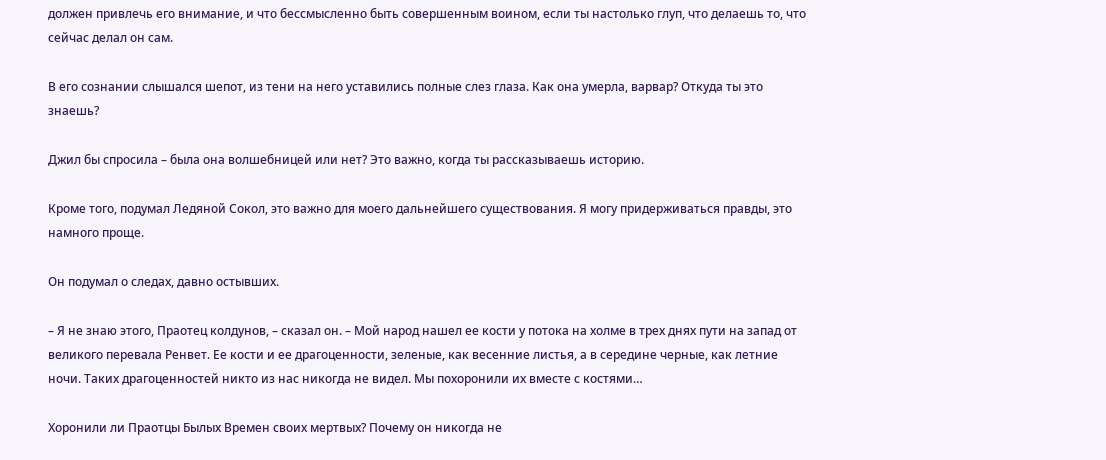должен привлечь его внимание, и что бессмысленно быть совершенным воином, если ты настолько глуп, что делаешь то, что сейчас делал он сам.

В его сознании слышался шепот, из тени на него уставились полные слез глаза. Как она умерла, варвар? Откуда ты это знаешь?

Джил бы спросила – была она волшебницей или нет? Это важно, когда ты рассказываешь историю.

Кроме того, подумал Ледяной Сокол, это важно для моего дальнейшего существования. Я могу придерживаться правды, это намного проще.

Он подумал о следах, давно остывших.

– Я не знаю этого, Праотец колдунов, – сказал он. – Мой народ нашел ее кости у потока на холме в трех днях пути на запад от великого перевала Ренвет. Ее кости и ее драгоценности, зеленые, как весенние листья, а в середине черные, как летние ночи. Таких драгоценностей никто из нас никогда не видел. Мы похоронили их вместе с костями…

Хоронили ли Праотцы Былых Времен своих мертвых? Почему он никогда не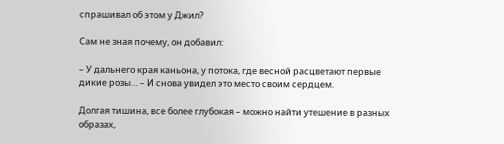спрашивал об этом у Джил?

Сам не зная почему, он добавил:

– У дальнего края каньона, у потока, где весной расцветают первые дикие розы… – И снова увидел это место своим сердцем.

Долгая тишина, все более глубокая – можно найти утешение в разных образах,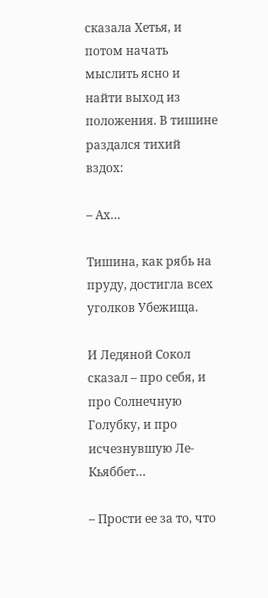сказала Хетья, и потом начать мыслить ясно и найти выход из положения. В тишине раздался тихий вздох:

– Ах…

Тишина, как рябь на пруду, достигла всех уголков Убежища.

И Ледяной Сокол сказал – про себя, и про Солнечную Голубку, и про исчезнувшую Ле-Кьяббет…

– Прости ее за то, что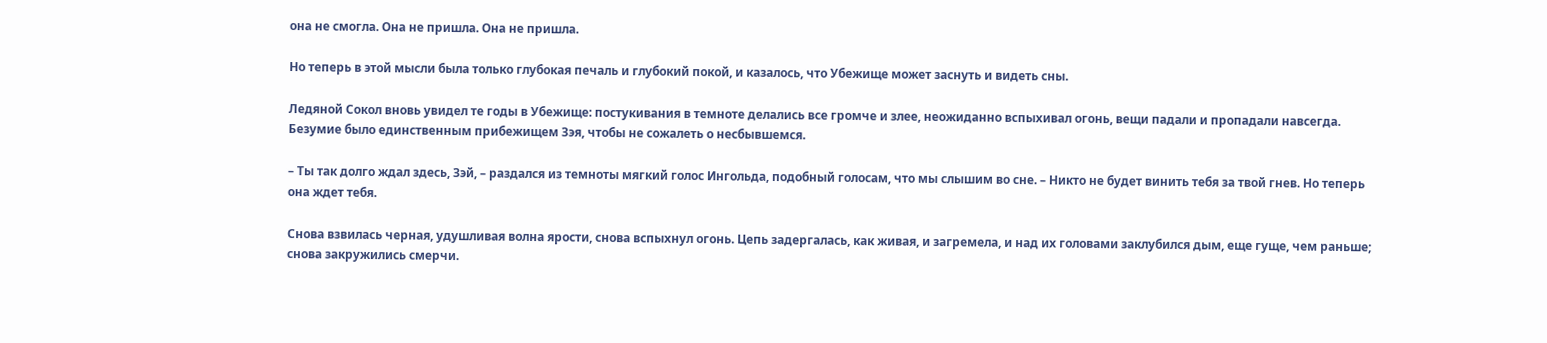она не смогла. Она не пришла. Она не пришла.

Но теперь в этой мысли была только глубокая печаль и глубокий покой, и казалось, что Убежище может заснуть и видеть сны.

Ледяной Сокол вновь увидел те годы в Убежище: постукивания в темноте делались все громче и злее, неожиданно вспыхивал огонь, вещи падали и пропадали навсегда. Безумие было единственным прибежищем Зэя, чтобы не сожалеть о несбывшемся.

– Ты так долго ждал здесь, Зэй, – раздался из темноты мягкий голос Ингольда, подобный голосам, что мы слышим во сне. – Никто не будет винить тебя за твой гнев. Но теперь она ждет тебя.

Снова взвилась черная, удушливая волна ярости, снова вспыхнул огонь. Цепь задергалась, как живая, и загремела, и над их головами заклубился дым, еще гуще, чем раньше; снова закружились смерчи.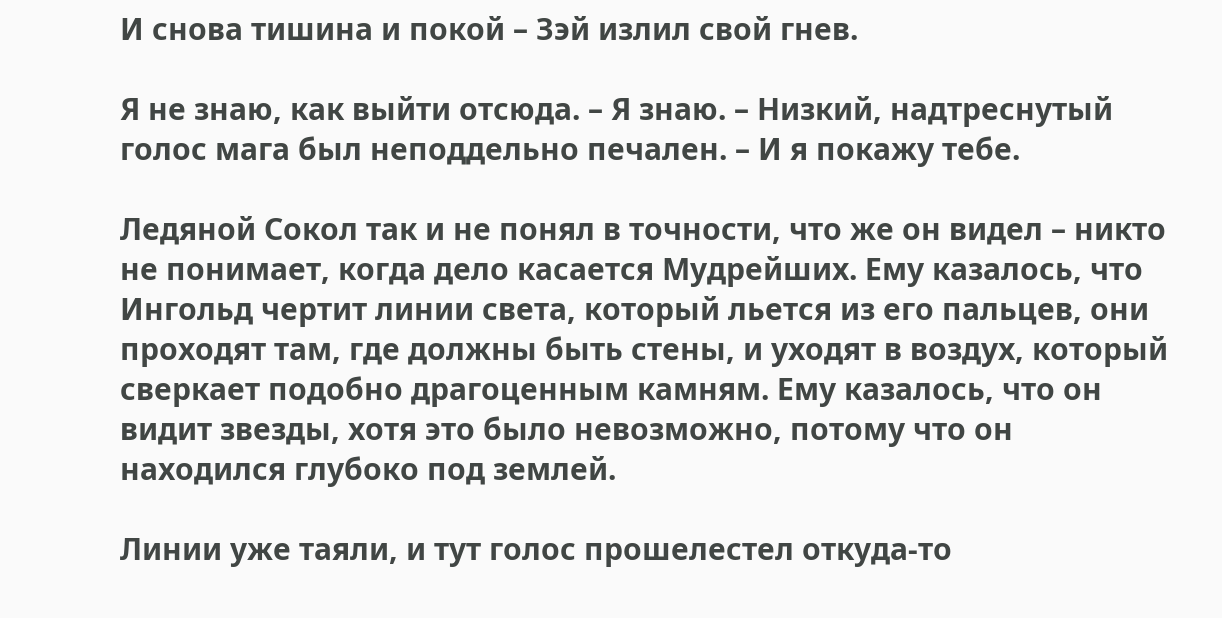И снова тишина и покой – Зэй излил свой гнев.

Я не знаю, как выйти отсюда. – Я знаю. – Низкий, надтреснутый голос мага был неподдельно печален. – И я покажу тебе.

Ледяной Сокол так и не понял в точности, что же он видел – никто не понимает, когда дело касается Мудрейших. Ему казалось, что Ингольд чертит линии света, который льется из его пальцев, они проходят там, где должны быть стены, и уходят в воздух, который сверкает подобно драгоценным камням. Ему казалось, что он видит звезды, хотя это было невозможно, потому что он находился глубоко под землей.

Линии уже таяли, и тут голос прошелестел откуда-то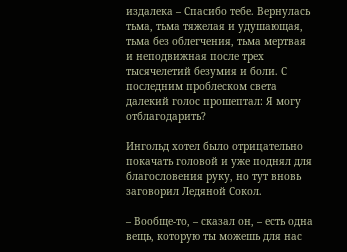издалека – Спасибо тебе. Вернулась тьма, тьма тяжелая и удушающая, тьма без облегчения, тьма мертвая и неподвижная после трех тысячелетий безумия и боли. С последним проблеском света далекий голос прошептал: Я могу отблагодарить?

Ингольд хотел было отрицательно покачать головой и уже поднял для благословения руку, но тут вновь заговорил Ледяной Сокол.

– Вообще-то, – сказал он, – есть одна вещь, которую ты можешь для нас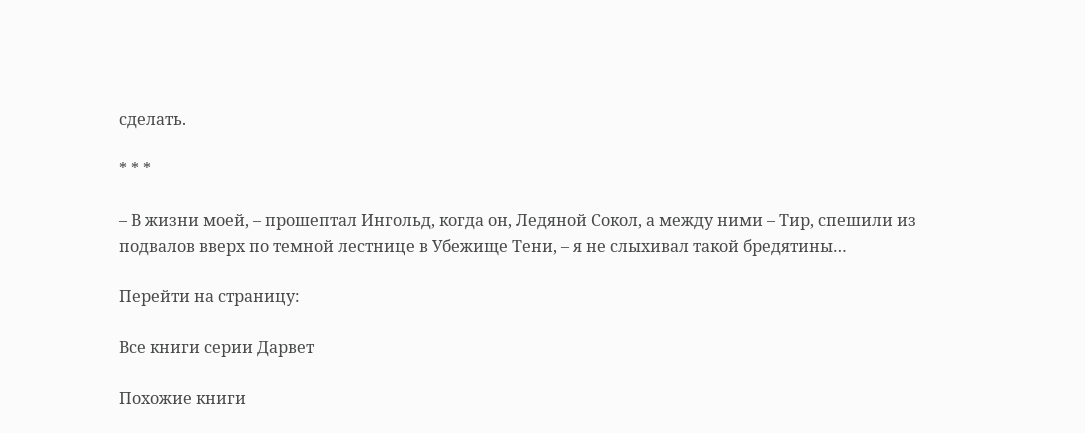сделать.

* * *

– В жизни моей, – прошептал Ингольд, когда он, Ледяной Сокол, а между ними – Тир, спешили из подвалов вверх по темной лестнице в Убежище Тени, – я не слыхивал такой бредятины…

Перейти на страницу:

Все книги серии Дарвет

Похожие книги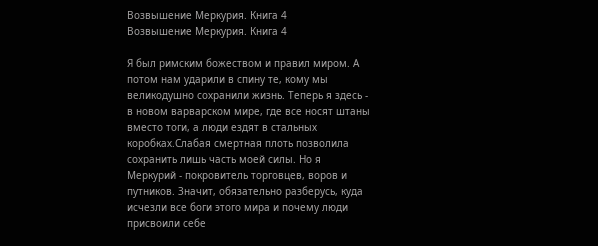Возвышение Меркурия. Книга 4
Возвышение Меркурия. Книга 4

Я был римским божеством и правил миром. А потом нам ударили в спину те, кому мы великодушно сохранили жизнь. Теперь я здесь - в новом варварском мире, где все носят штаны вместо тоги, а люди ездят в стальных коробках.Слабая смертная плоть позволила сохранить лишь часть моей силы. Но я Меркурий - покровитель торговцев, воров и путников. Значит, обязательно разберусь, куда исчезли все боги этого мира и почему люди присвоили себе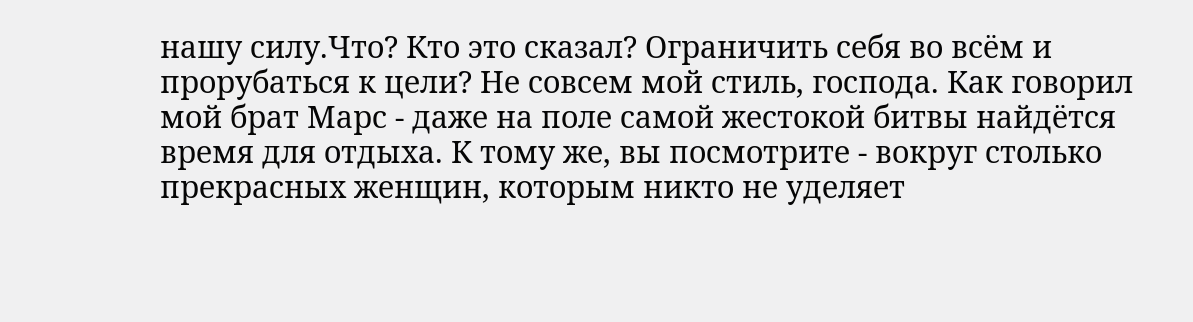нашу силу.Что? Кто это сказал? Ограничить себя во всём и прорубаться к цели? Не совсем мой стиль, господа. Как говорил мой брат Марс - даже на поле самой жестокой битвы найдётся время для отдыха. К тому же, вы посмотрите - вокруг столько прекрасных женщин, которым никто не уделяет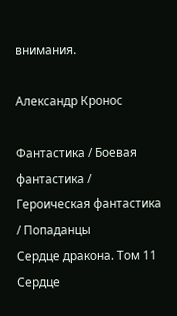внимания.

Александр Кронос

Фантастика / Боевая фантастика / Героическая фантастика / Попаданцы
Сердце дракона. Том 11
Сердце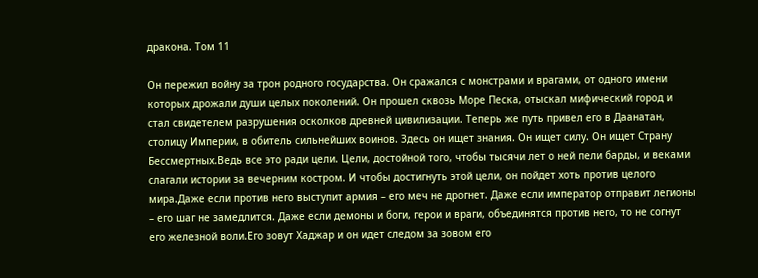дракона. Том 11

Он пережил войну за трон родного государства. Он сражался с монстрами и врагами, от одного имени которых дрожали души целых поколений. Он прошел сквозь Море Песка, отыскал мифический город и стал свидетелем разрушения осколков древней цивилизации. Теперь же путь привел его в Даанатан, столицу Империи, в обитель сильнейших воинов. Здесь он ищет знания. Он ищет силу. Он ищет Страну Бессмертных.Ведь все это ради цели. Цели, достойной того, чтобы тысячи лет о ней пели барды, и веками слагали истории за вечерним костром. И чтобы достигнуть этой цели, он пойдет хоть против целого мира.Даже если против него выступит армия – его меч не дрогнет. Даже если император отправит легионы – его шаг не замедлится. Даже если демоны и боги, герои и враги, объединятся против него, то не согнут его железной воли.Его зовут Хаджар и он идет следом за зовом его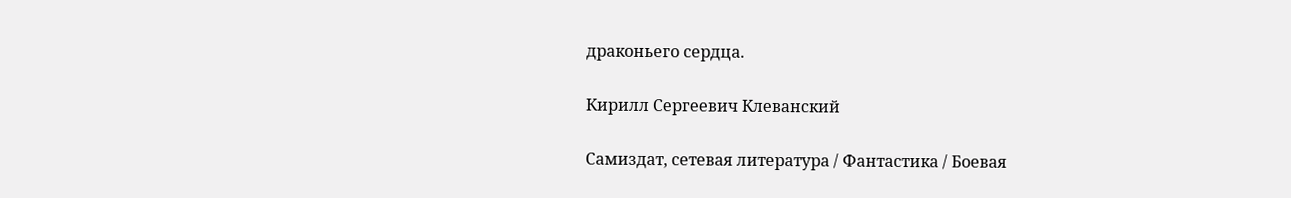драконьего сердца.

Кирилл Сергеевич Клеванский

Самиздат, сетевая литература / Фантастика / Боевая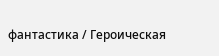фантастика / Героическая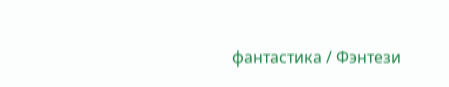фантастика / Фэнтези